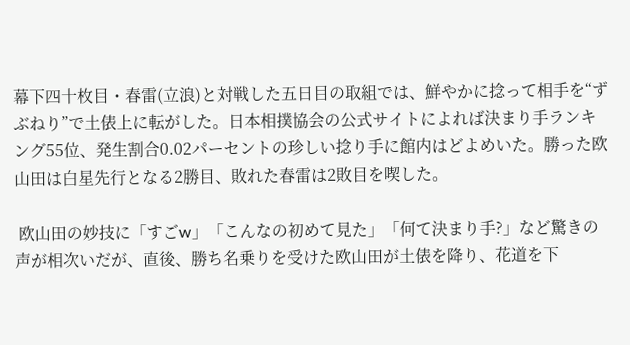幕下四十枚目・春雷(立浪)と対戦した五日目の取組では、鮮やかに捻って相手を“ずぶねり”で土俵上に転がした。日本相撲協会の公式サイトによれば決まり手ランキング55位、発生割合0.02パーセントの珍しい捻り手に館内はどよめいた。勝った欧山田は白星先行となる2勝目、敗れた春雷は2敗目を喫した。

 欧山田の妙技に「すごw」「こんなの初めて見た」「何て決まり手?」など驚きの声が相次いだが、直後、勝ち名乗りを受けた欧山田が土俵を降り、花道を下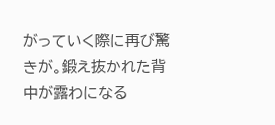がっていく際に再び驚きが。鍛え抜かれた背中が露わになる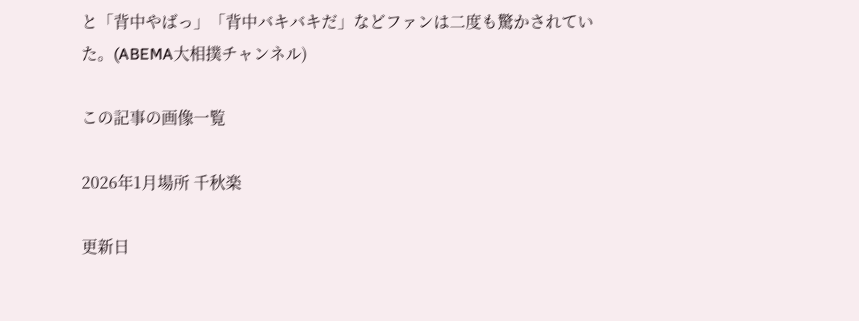と「背中やばっ」「背中バキバキだ」などファンは二度も驚かされていた。(ABEMA大相撲チャンネル)

この記事の画像一覧

2026年1月場所 千秋楽

更新日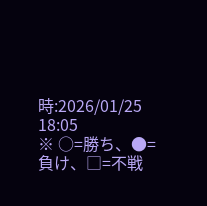時:2026/01/25 18:05
※ ○=勝ち、●=負け、□=不戦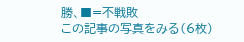勝、■=不戦敗
この記事の写真をみる(6枚)